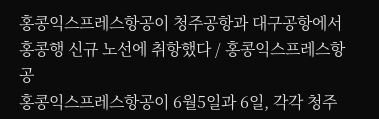홍콩익스프레스항공이 청주공항과 대구공항에서 홍콩행 신규 노선에 취항했다 / 홍콩익스프레스항공
홍콩익스프레스항공이 6월5일과 6일, 각각 청주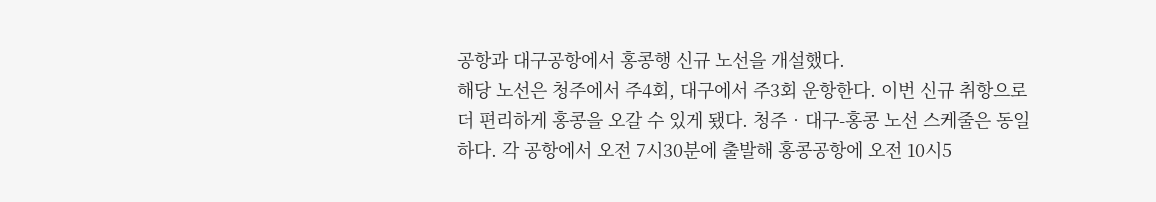공항과 대구공항에서 홍콩행 신규 노선을 개설했다.
해당 노선은 청주에서 주4회, 대구에서 주3회 운항한다. 이번 신규 취항으로 더 편리하게 홍콩을 오갈 수 있게 됐다. 청주‧대구-홍콩 노선 스케줄은 동일하다. 각 공항에서 오전 7시30분에 출발해 홍콩공항에 오전 10시5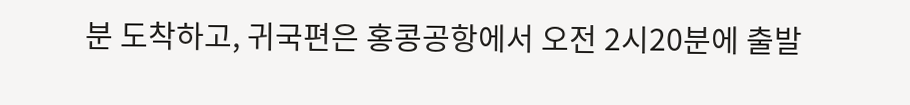분 도착하고, 귀국편은 홍콩공항에서 오전 2시20분에 출발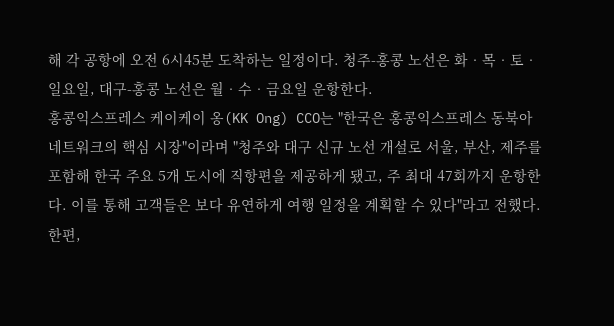해 각 공항에 오전 6시45분 도착하는 일정이다. 청주-홍콩 노선은 화‧목‧토‧일요일, 대구-홍콩 노선은 월‧수‧금요일 운항한다.
홍콩익스프레스 케이케이 옹(KK Ong) CCO는 "한국은 홍콩익스프레스 동북아 네트워크의 핵심 시장"이라며 "청주와 대구 신규 노선 개설로 서울, 부산, 제주를 포함해 한국 주요 5개 도시에 직항편을 제공하게 됐고, 주 최대 47회까지 운항한다. 이를 통해 고객들은 보다 유연하게 여행 일정을 계획할 수 있다"라고 전했다.
한편,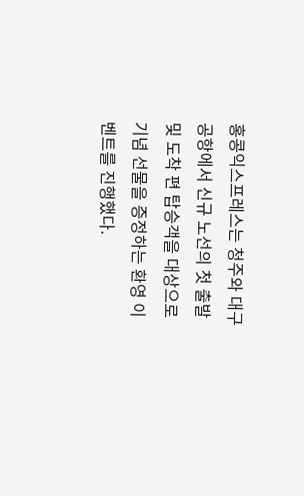홍콩익스프레스는 청주와 대구공항에서 신규 노선의 첫 출발 및 도착 편 탑승객을 대상으로 기념 선물을 증정하는 환영 이벤트를 진행했다.